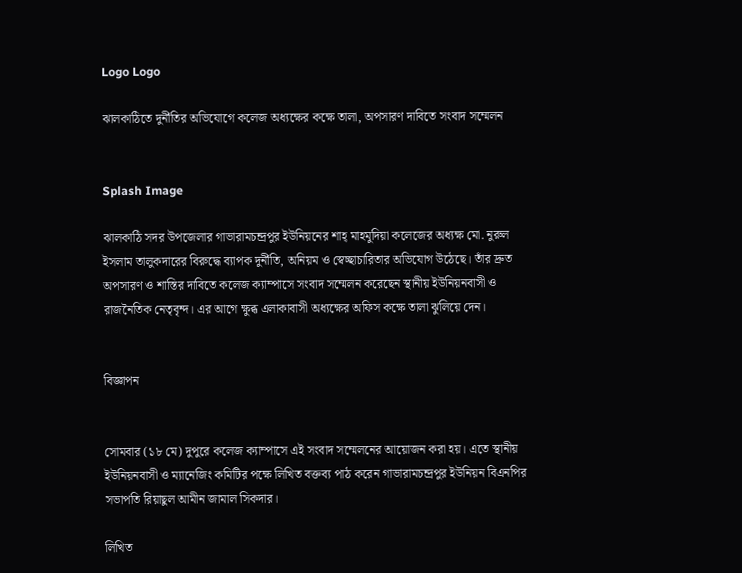Logo Logo

ঝালকাঠিতে দুর্নীতির অভিযোগে কলেজ অধ্যক্ষের কক্ষে তালা, অপসারণ দাবিতে সংবাদ সম্মেলন


Splash Image

ঝালকাঠি সদর উপজেলার গাভারামচন্দ্রপুর ইউনিয়নের শাহ্ মাহমুদিয়া কলেজের অধ্যক্ষ মো. নুরুল ইসলাম তালুকদারের বিরুদ্ধে ব্যাপক দুর্নীতি, অনিয়ম ও স্বেচ্ছাচারিতার অভিযোগ উঠেছে। তাঁর দ্রুত অপসারণ ও শাস্তির দাবিতে কলেজ ক্যাম্পাসে সংবাদ সম্মেলন করেছেন স্থানীয় ইউনিয়নবাসী ও রাজনৈতিক নেতৃবৃন্দ। এর আগে ক্ষুব্ধ এলাকাবাসী অধ্যক্ষের অফিস কক্ষে তালা ঝুলিয়ে দেন।


বিজ্ঞাপন


সোমবার (১৮ মে) দুপুরে কলেজ ক্যাম্পাসে এই সংবাদ সম্মেলনের আয়োজন করা হয়। এতে স্থানীয় ইউনিয়নবাসী ও ম্যানেজিং কমিটির পক্ষে লিখিত বক্তব্য পাঠ করেন গাভারামচন্দ্রপুর ইউনিয়ন বিএনপির সভাপতি রিয়াছুল আমীন জামাল সিকদার।

লিখিত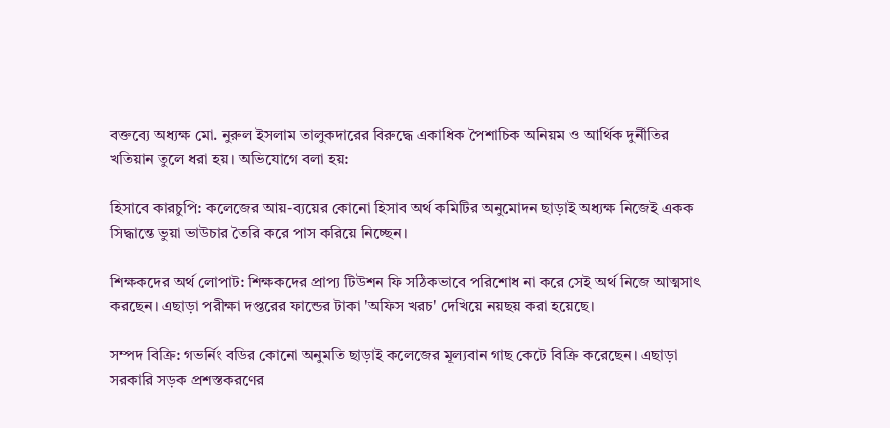বক্তব্যে অধ্যক্ষ মো. নুরুল ইসলাম তালুকদারের বিরুদ্ধে একাধিক পৈশাচিক অনিয়ম ও আর্থিক দুর্নীতির খতিয়ান তুলে ধরা হয়। অভিযোগে বলা হয়:

হিসাবে কারচুপি: কলেজের আয়-ব্যয়ের কোনো হিসাব অর্থ কমিটির অনুমোদন ছাড়াই অধ্যক্ষ নিজেই একক সিদ্ধান্তে ভুয়া ভাউচার তৈরি করে পাস করিয়ে নিচ্ছেন।

শিক্ষকদের অর্থ লোপাট: শিক্ষকদের প্রাপ্য টিউশন ফি সঠিকভাবে পরিশোধ না করে সেই অর্থ নিজে আত্মসাৎ করছেন। এছাড়া পরীক্ষা দপ্তরের ফান্ডের টাকা 'অফিস খরচ' দেখিয়ে নয়ছয় করা হয়েছে।

সম্পদ বিক্রি: গভর্নিং বডির কোনো অনুমতি ছাড়াই কলেজের মূল্যবান গাছ কেটে বিক্রি করেছেন। এছাড়া সরকারি সড়ক প্রশস্তকরণের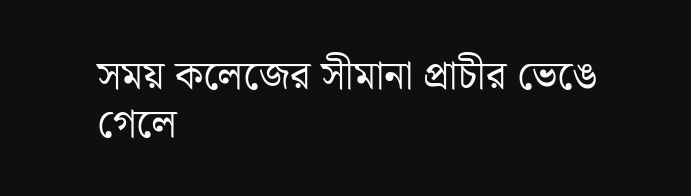সময় কলেজের সীমানা প্রাচীর ভেঙে গেলে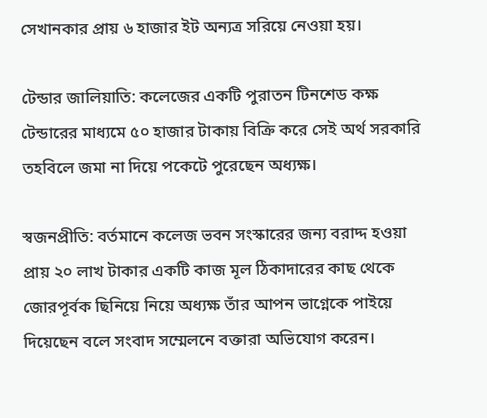সেখানকার প্রায় ৬ হাজার ইট অন্যত্র সরিয়ে নেওয়া হয়।

টেন্ডার জালিয়াতি: কলেজের একটি পুরাতন টিনশেড কক্ষ টেন্ডারের মাধ্যমে ৫০ হাজার টাকায় বিক্রি করে সেই অর্থ সরকারি তহবিলে জমা না দিয়ে পকেটে পুরেছেন অধ্যক্ষ।

স্বজনপ্রীতি: বর্তমানে কলেজ ভবন সংস্কারের জন্য বরাদ্দ হওয়া প্রায় ২০ লাখ টাকার একটি কাজ মূল ঠিকাদারের কাছ থেকে জোরপূর্বক ছিনিয়ে নিয়ে অধ্যক্ষ তাঁর আপন ভাগ্নেকে পাইয়ে দিয়েছেন বলে সংবাদ সম্মেলনে বক্তারা অভিযোগ করেন।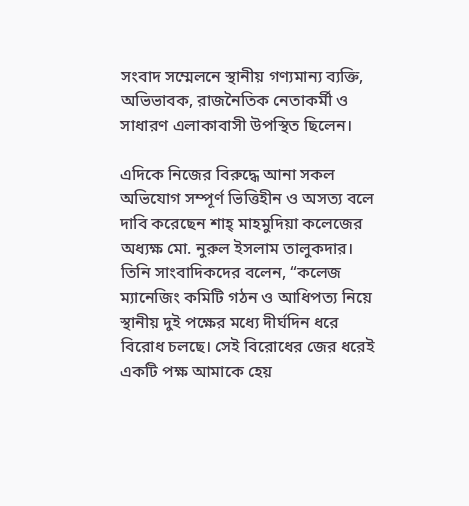সংবাদ সম্মেলনে স্থানীয় গণ্যমান্য ব্যক্তি, অভিভাবক, রাজনৈতিক নেতাকর্মী ও সাধারণ এলাকাবাসী উপস্থিত ছিলেন।

এদিকে নিজের বিরুদ্ধে আনা সকল অভিযোগ সম্পূর্ণ ভিত্তিহীন ও অসত্য বলে দাবি করেছেন শাহ্ মাহমুদিয়া কলেজের অধ্যক্ষ মো. নুরুল ইসলাম তালুকদার। তিনি সাংবাদিকদের বলেন, “কলেজ ম্যানেজিং কমিটি গঠন ও আধিপত্য নিয়ে স্থানীয় দুই পক্ষের মধ্যে দীর্ঘদিন ধরে বিরোধ চলছে। সেই বিরোধের জের ধরেই একটি পক্ষ আমাকে হেয়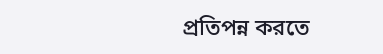প্রতিপন্ন করতে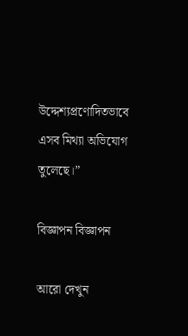উদ্দেশ্যপ্রণোদিতভাবে এসব মিথ্যা অভিযোগ তুলেছে।”

বিজ্ঞাপন বিজ্ঞাপন

আরো দেখুন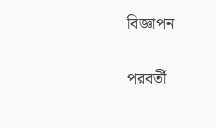বিজ্ঞাপন

পরবর্তী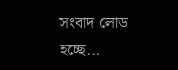সংবাদ লোড হচ্ছে...